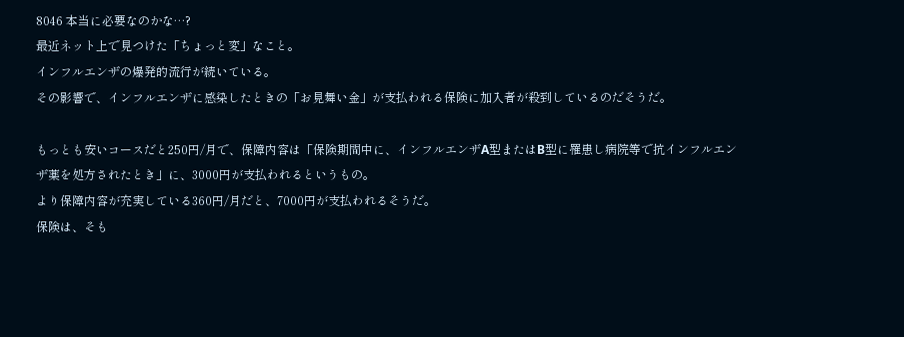8046 本当に必要なのかな…?
最近ネット上で見つけた「ちょっと変」なこと。
インフルエンザの爆発的流行が続いている。
その影響で、インフルエンザに感染したときの「お見舞い金」が支払われる保険に加入者が殺到しているのだそうだ。

もっとも安いコースだと250円/月で、保障内容は「保険期間中に、インフルエンザA型またはB型に罹患し病院等で抗インフルエンザ薬を処方されたとき」に、3000円が支払われるというもの。
より保障内容が充実している360円/月だと、7000円が支払われるそうだ。
保険は、そも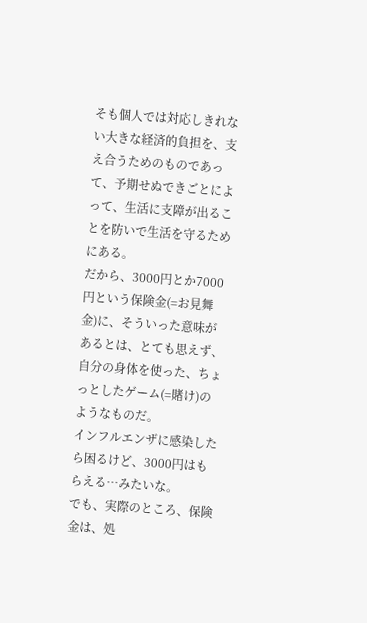そも個人では対応しきれない大きな経済的負担を、支え合うためのものであって、予期せぬできごとによって、生活に支障が出ることを防いで生活を守るためにある。
だから、3000円とか7000円という保険金(=お見舞金)に、そういった意味があるとは、とても思えず、自分の身体を使った、ちょっとしたゲーム(=賭け)のようなものだ。
インフルエンザに感染したら困るけど、3000円はもらえる…みたいな。
でも、実際のところ、保険金は、処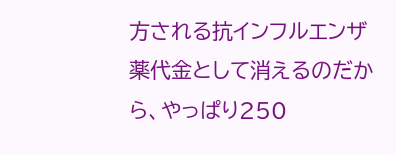方される抗インフルエンザ薬代金として消えるのだから、やっぱり250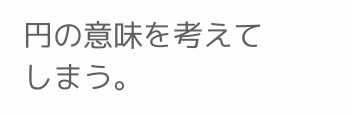円の意味を考えてしまう。